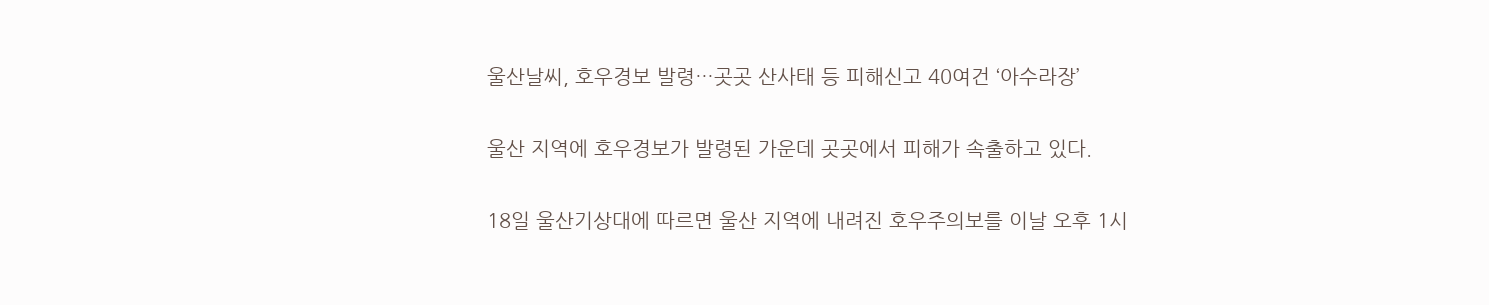울산날씨, 호우경보 발령…곳곳 산사태 등 피해신고 40여건 ‘아수라장’

울산 지역에 호우경보가 발령된 가운데 곳곳에서 피해가 속출하고 있다.

18일 울산기상대에 따르면 울산 지역에 내려진 호우주의보를 이날 오후 1시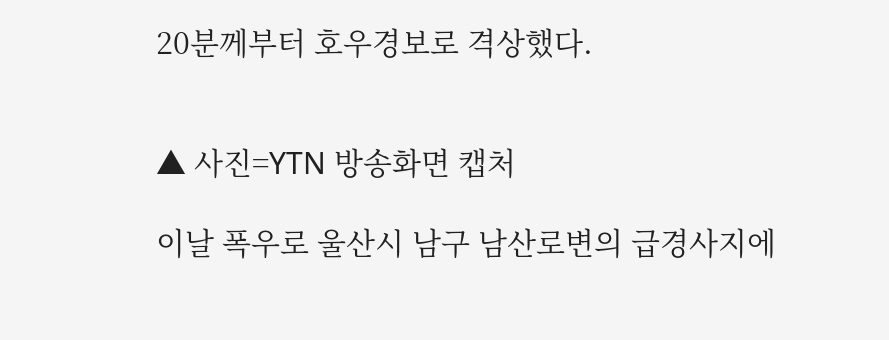20분께부터 호우경보로 격상했다.


▲ 사진=YTN 방송화면 캡처

이날 폭우로 울산시 남구 남산로변의 급경사지에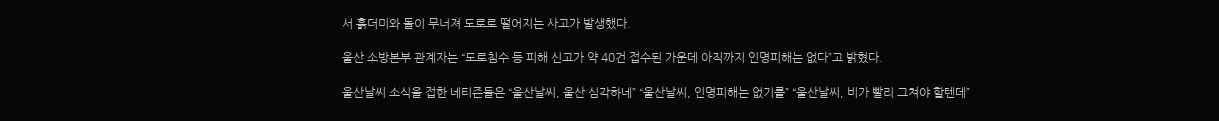서 흙더미와 돌이 무너져 도로로 떨어지는 사고가 발생했다.

울산 소방본부 관계자는 “도로침수 등 피해 신고가 약 40건 접수된 가운데 아직까지 인명피해는 없다”고 밝혔다.

울산날씨 소식을 접한 네티즌들은 “울산날씨, 울산 심각하네” “울산날씨, 인명피해는 없기를” “울산날씨, 비가 빨리 그쳐야 할텐데”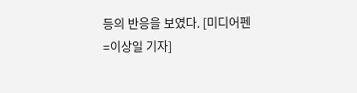등의 반응을 보였다. [미디어펜=이상일 기자]